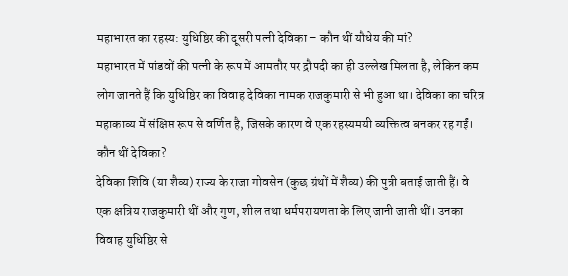महाभारत का रहस्य: युधिष्ठिर की दूसरी पत्नी देविका – कौन थीं यौधेय की मां?
महाभारत में पांडवों की पत्नी के रूप में आमतौर पर द्रौपदी का ही उल्लेख मिलता है, लेकिन कम लोग जानते हैं कि युधिष्ठिर का विवाह देविका नामक राजकुमारी से भी हुआ था। देविका का चरित्र महाकाव्य में संक्षिप्त रूप से वर्णित है, जिसके कारण वे एक रहस्यमयी व्यक्तित्व बनकर रह गईं।
कौन थीं देविका?
देविका शिवि (या शैव्य) राज्य के राजा गोवसेन (कुछ ग्रंथों में शैव्य) की पुत्री बताई जाती हैं। वे एक क्षत्रिय राजकुमारी थीं और गुण, शील तथा धर्मपरायणता के लिए जानी जाती थीं। उनका विवाह युधिष्ठिर से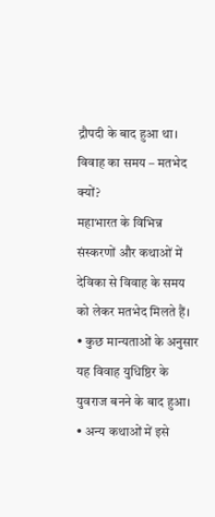द्रौपदी के बाद हुआ था।
विवाह का समय – मतभेद क्यों?
महाभारत के विभिन्न संस्करणों और कथाओं में देविका से विवाह के समय को लेकर मतभेद मिलते हैं।
• कुछ मान्यताओं के अनुसार यह विवाह युधिष्ठिर के युवराज बनने के बाद हुआ।
• अन्य कथाओं में इसे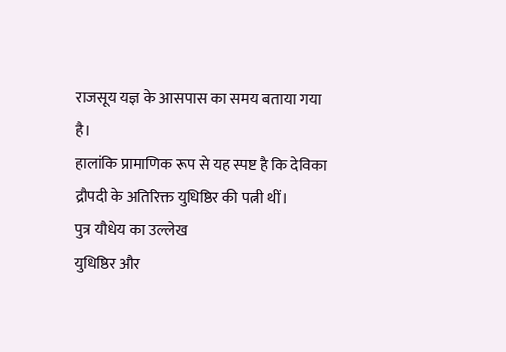राजसूय यज्ञ के आसपास का समय बताया गया है।
हालांकि प्रामाणिक रूप से यह स्पष्ट है कि देविका द्रौपदी के अतिरिक्त युधिष्ठिर की पत्नी थीं।
पुत्र यौधेय का उल्लेख
युधिष्ठिर और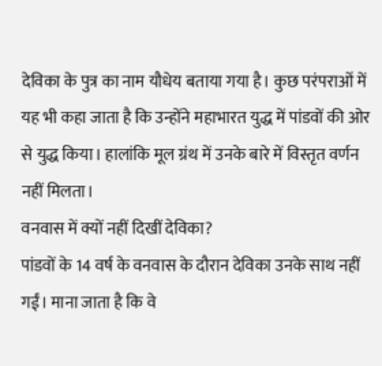देविका के पुत्र का नाम यौधेय बताया गया है। कुछ परंपराओं में यह भी कहा जाता है कि उन्होंने महाभारत युद्ध में पांडवों की ओर से युद्ध किया। हालांकि मूल ग्रंथ में उनके बारे में विस्तृत वर्णन नहीं मिलता।
वनवास में क्यों नहीं दिखीं देविका?
पांडवों के 14 वर्ष के वनवास के दौरान देविका उनके साथ नहीं गईं। माना जाता है कि वे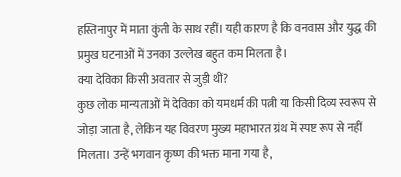हस्तिनापुर में माता कुंती के साथ रहीं। यही कारण है कि वनवास और युद्ध की प्रमुख घटनाओं में उनका उल्लेख बहुत कम मिलता है।
क्या देविका किसी अवतार से जुड़ी थीं?
कुछ लोक मान्यताओं में देविका को यमधर्म की पत्नी या किसी दिव्य स्वरूप से जोड़ा जाता है, लेकिन यह विवरण मुख्य महाभारत ग्रंथ में स्पष्ट रूप से नहीं मिलता। उन्हें भगवान कृष्ण की भक्त माना गया है,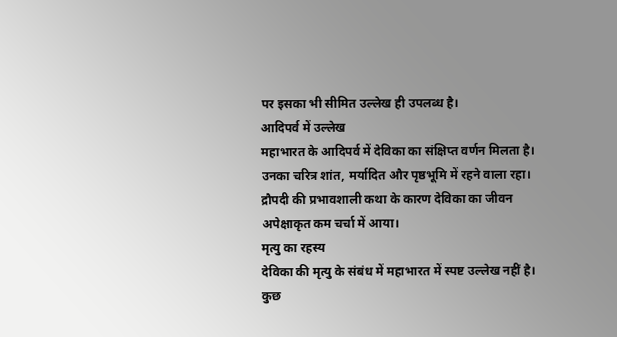पर इसका भी सीमित उल्लेख ही उपलब्ध है।
आदिपर्व में उल्लेख
महाभारत के आदिपर्व में देविका का संक्षिप्त वर्णन मिलता है। उनका चरित्र शांत, मर्यादित और पृष्ठभूमि में रहने वाला रहा। द्रौपदी की प्रभावशाली कथा के कारण देविका का जीवन अपेक्षाकृत कम चर्चा में आया।
मृत्यु का रहस्य
देविका की मृत्यु के संबंध में महाभारत में स्पष्ट उल्लेख नहीं है। कुछ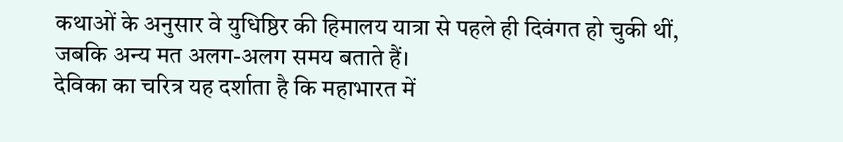कथाओं के अनुसार वे युधिष्ठिर की हिमालय यात्रा से पहले ही दिवंगत हो चुकी थीं, जबकि अन्य मत अलग-अलग समय बताते हैं।
देविका का चरित्र यह दर्शाता है कि महाभारत में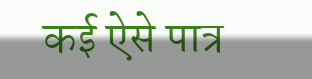कई ऐसे पात्र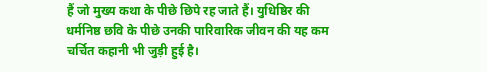हैं जो मुख्य कथा के पीछे छिपे रह जाते हैं। युधिष्ठिर की धर्मनिष्ठ छवि के पीछे उनकी पारिवारिक जीवन की यह कम चर्चित कहानी भी जुड़ी हुई है।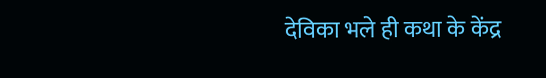देविका भले ही कथा के केंद्र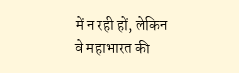में न रही हों, लेकिन वे महाभारत की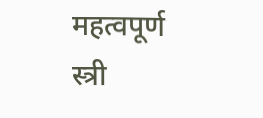महत्वपूर्ण स्त्री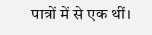पात्रों में से एक थीं।